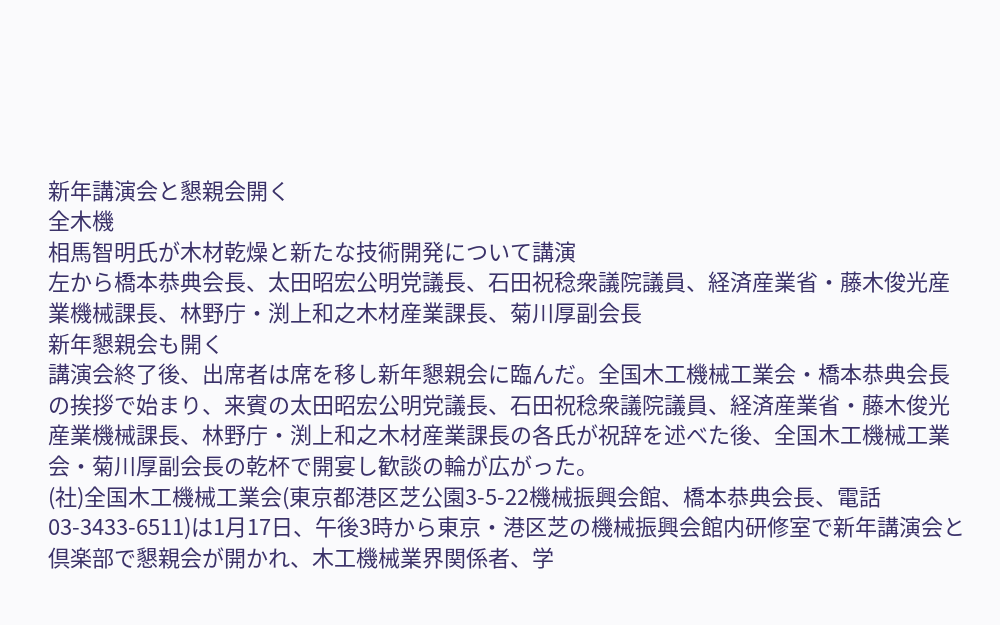新年講演会と懇親会開く
全木機
相馬智明氏が木材乾燥と新たな技術開発について講演
左から橋本恭典会長、太田昭宏公明党議長、石田祝稔衆議院議員、経済産業省・藤木俊光産業機械課長、林野庁・渕上和之木材産業課長、菊川厚副会長
新年懇親会も開く
講演会終了後、出席者は席を移し新年懇親会に臨んだ。全国木工機械工業会・橋本恭典会長の挨拶で始まり、来賓の太田昭宏公明党議長、石田祝稔衆議院議員、経済産業省・藤木俊光産業機械課長、林野庁・渕上和之木材産業課長の各氏が祝辞を述べた後、全国木工機械工業会・菊川厚副会長の乾杯で開宴し歓談の輪が広がった。
(社)全国木工機械工業会(東京都港区芝公園3-5-22機械振興会館、橋本恭典会長、電話03-3433-6511)は1月17日、午後3時から東京・港区芝の機械振興会館内研修室で新年講演会と倶楽部で懇親会が開かれ、木工機械業界関係者、学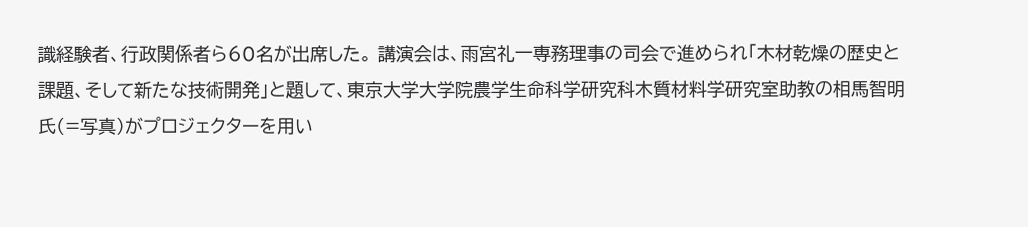識経験者、行政関係者ら60名が出席した。 講演会は、雨宮礼一専務理事の司会で進められ「木材乾燥の歴史と課題、そして新たな技術開発」と題して、東京大学大学院農学生命科学研究科木質材料学研究室助教の相馬智明氏(=写真)がプロジェクターを用い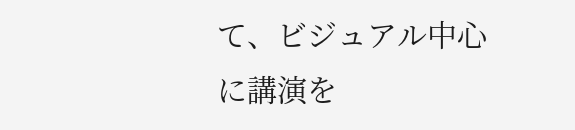て、ビジュアル中心に講演を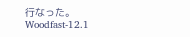行なった。
Woodfast-12.1